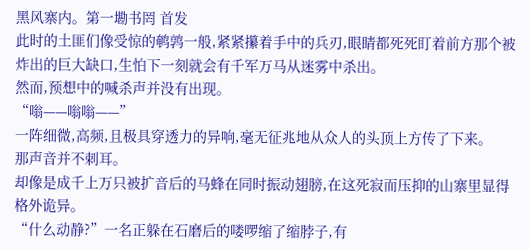黑风寨内。第一墈书罔 首发
此时的土匪们像受惊的鹌鹑一般,紧紧攥着手中的兵刃,眼睛都死死盯着前方那个被炸出的巨大缺口,生怕下一刻就会有千军万马从迷雾中杀出。
然而,预想中的喊杀声并没有出现。
“嗡——嗡嗡——”
一阵细微,高频,且极具穿透力的异响,毫无征兆地从众人的头顶上方传了下来。
那声音并不刺耳。
却像是成千上万只被扩音后的马蜂在同时振动翅膀,在这死寂而压抑的山寨里显得格外诡异。
“什么动静?”一名正躲在石磨后的喽啰缩了缩脖子,有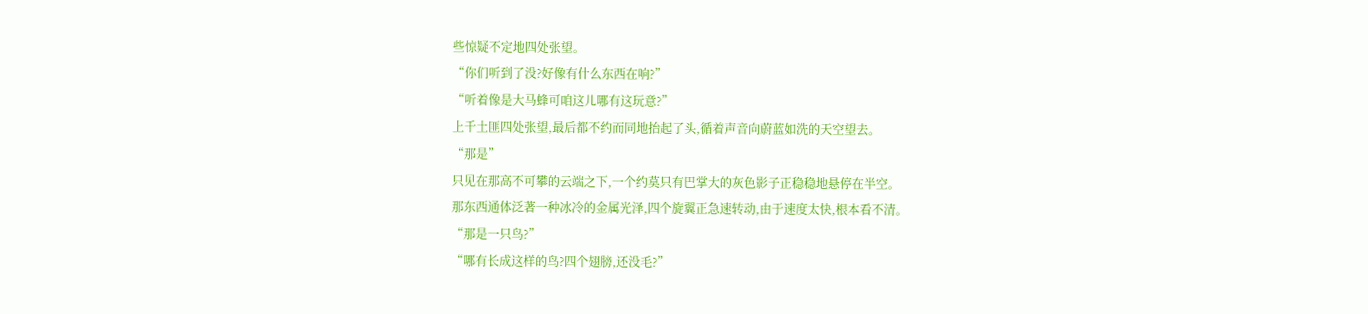些惊疑不定地四处张望。
“你们听到了没?好像有什么东西在响?”
“听着像是大马蜂可咱这儿哪有这玩意?”
上千土匪四处张望,最后都不约而同地抬起了头,循着声音向蔚蓝如洗的天空望去。
“那是”
只见在那高不可攀的云端之下,一个约莫只有巴掌大的灰色影子正稳稳地悬停在半空。
那东西通体泛著一种冰冷的金属光泽,四个旋翼正急速转动,由于速度太快,根本看不清。
“那是一只鸟?”
“哪有长成这样的鸟?四个翅膀,还没毛?”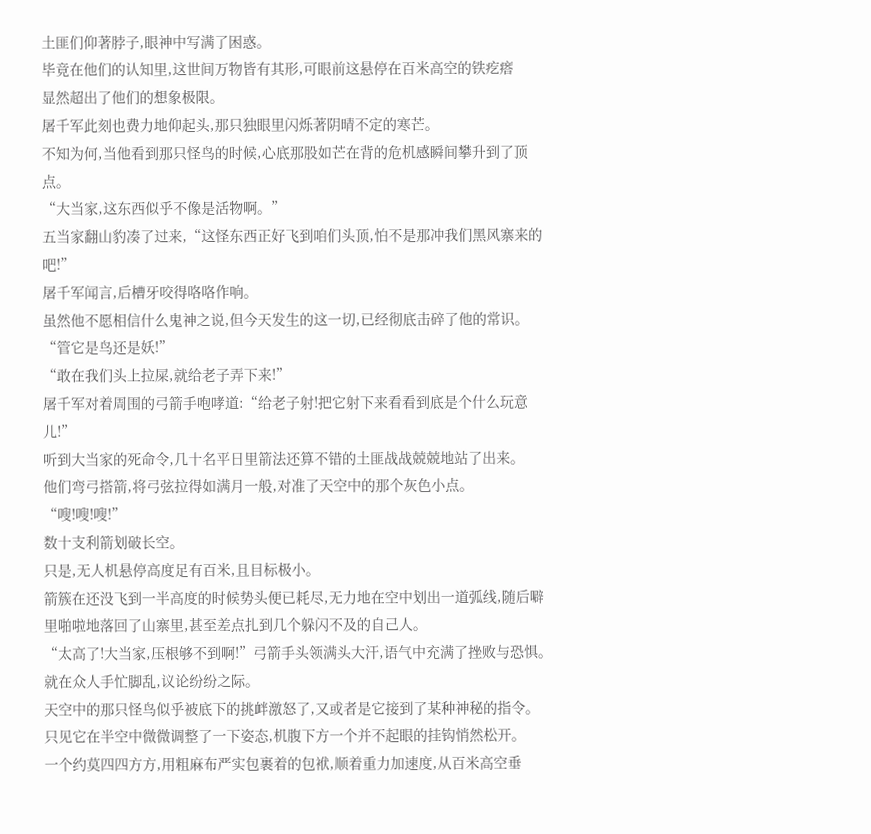土匪们仰著脖子,眼神中写满了困惑。
毕竟在他们的认知里,这世间万物皆有其形,可眼前这悬停在百米高空的铁疙瘩
显然超出了他们的想象极限。
屠千军此刻也费力地仰起头,那只独眼里闪烁著阴晴不定的寒芒。
不知为何,当他看到那只怪鸟的时候,心底那股如芒在背的危机感瞬间攀升到了顶点。
“大当家,这东西似乎不像是活物啊。”
五当家翻山豹凑了过来,“这怪东西正好飞到咱们头顶,怕不是那冲我们黑风寨来的吧!”
屠千军闻言,后槽牙咬得咯咯作响。
虽然他不愿相信什么鬼神之说,但今天发生的这一切,已经彻底击碎了他的常识。
“管它是鸟还是妖!”
“敢在我们头上拉屎,就给老子弄下来!”
屠千军对着周围的弓箭手咆哮道:“给老子射!把它射下来看看到底是个什么玩意儿!”
听到大当家的死命令,几十名平日里箭法还算不错的土匪战战兢兢地站了出来。
他们弯弓搭箭,将弓弦拉得如满月一般,对准了天空中的那个灰色小点。
“嗖!嗖!嗖!”
数十支利箭划破长空。
只是,无人机悬停高度足有百米,且目标极小。
箭簇在还没飞到一半高度的时候势头便已耗尽,无力地在空中划出一道弧线,随后噼里啪啦地落回了山寨里,甚至差点扎到几个躲闪不及的自己人。
“太高了!大当家,压根够不到啊!”弓箭手头领满头大汗,语气中充满了挫败与恐惧。
就在众人手忙脚乱,议论纷纷之际。
天空中的那只怪鸟似乎被底下的挑衅激怒了,又或者是它接到了某种神秘的指令。
只见它在半空中微微调整了一下姿态,机腹下方一个并不起眼的挂钩悄然松开。
一个约莫四四方方,用粗麻布严实包裹着的包袱,顺着重力加速度,从百米高空垂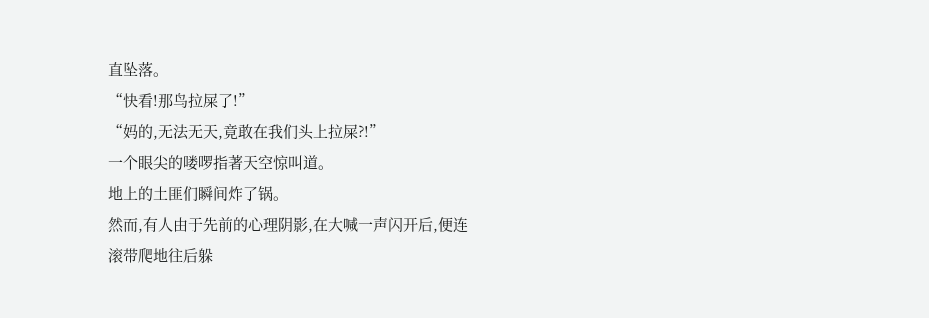直坠落。
“快看!那鸟拉屎了!”
“妈的,无法无天,竟敢在我们头上拉屎?!”
一个眼尖的喽啰指著天空惊叫道。
地上的土匪们瞬间炸了锅。
然而,有人由于先前的心理阴影,在大喊一声闪开后,便连滚带爬地往后躲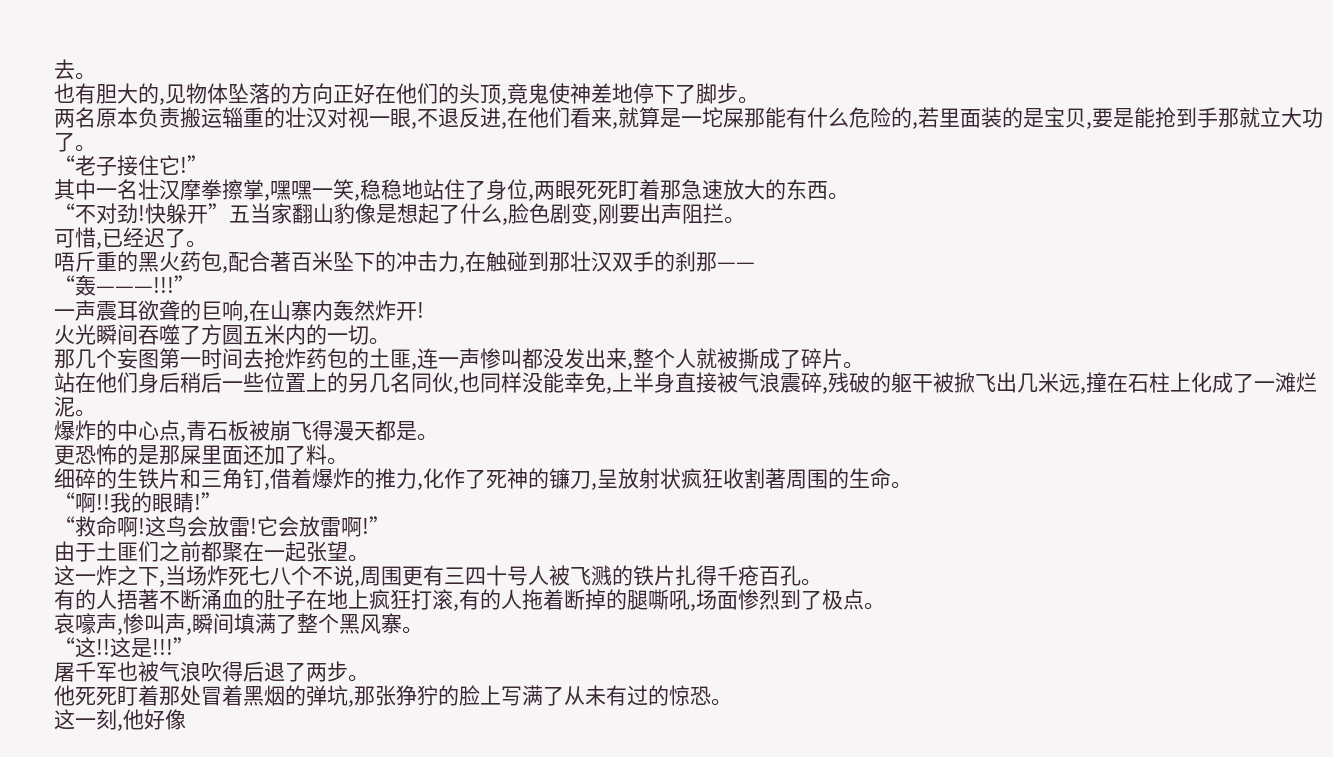去。
也有胆大的,见物体坠落的方向正好在他们的头顶,竟鬼使神差地停下了脚步。
两名原本负责搬运辎重的壮汉对视一眼,不退反进,在他们看来,就算是一坨屎那能有什么危险的,若里面装的是宝贝,要是能抢到手那就立大功了。
“老子接住它!”
其中一名壮汉摩拳擦掌,嘿嘿一笑,稳稳地站住了身位,两眼死死盯着那急速放大的东西。
“不对劲!快躲开”五当家翻山豹像是想起了什么,脸色剧变,刚要出声阻拦。
可惜,已经迟了。
唔斤重的黑火药包,配合著百米坠下的冲击力,在触碰到那壮汉双手的刹那——
“轰———!!!”
一声震耳欲聋的巨响,在山寨内轰然炸开!
火光瞬间吞噬了方圆五米内的一切。
那几个妄图第一时间去抢炸药包的土匪,连一声惨叫都没发出来,整个人就被撕成了碎片。
站在他们身后稍后一些位置上的另几名同伙,也同样没能幸免,上半身直接被气浪震碎,残破的躯干被掀飞出几米远,撞在石柱上化成了一滩烂泥。
爆炸的中心点,青石板被崩飞得漫天都是。
更恐怖的是那屎里面还加了料。
细碎的生铁片和三角钉,借着爆炸的推力,化作了死神的镰刀,呈放射状疯狂收割著周围的生命。
“啊!!我的眼睛!”
“救命啊!这鸟会放雷!它会放雷啊!”
由于土匪们之前都聚在一起张望。
这一炸之下,当场炸死七八个不说,周围更有三四十号人被飞溅的铁片扎得千疮百孔。
有的人捂著不断涌血的肚子在地上疯狂打滚,有的人拖着断掉的腿嘶吼,场面惨烈到了极点。
哀嚎声,惨叫声,瞬间填满了整个黑风寨。
“这!!这是!!!”
屠千军也被气浪吹得后退了两步。
他死死盯着那处冒着黑烟的弹坑,那张狰狞的脸上写满了从未有过的惊恐。
这一刻,他好像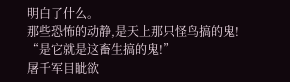明白了什么。
那些恐怖的动静,是天上那只怪鸟搞的鬼!
“是它就是这畜生搞的鬼!”
屠千军目眦欲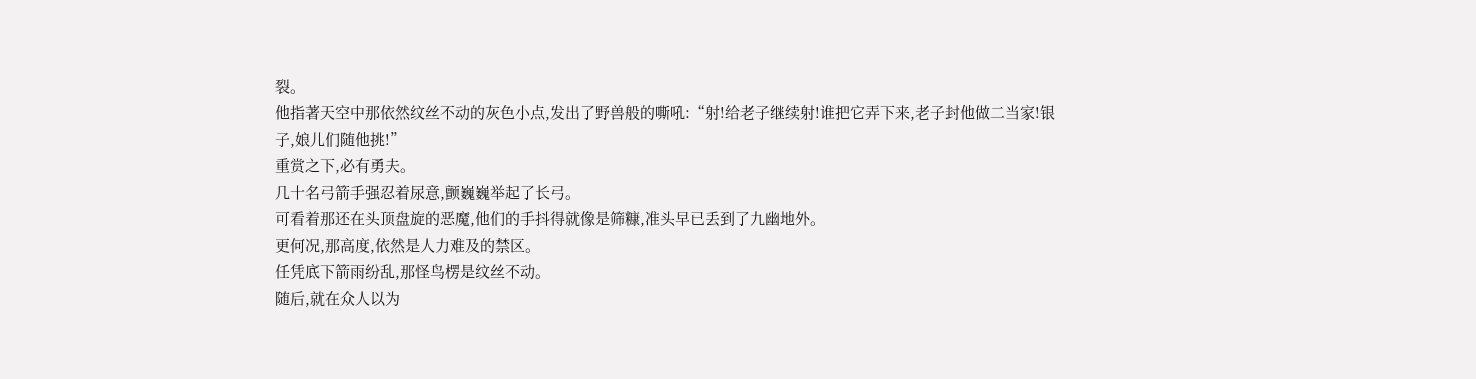裂。
他指著天空中那依然纹丝不动的灰色小点,发出了野兽般的嘶吼:“射!给老子继续射!谁把它弄下来,老子封他做二当家!银子,娘儿们随他挑!”
重赏之下,必有勇夫。
几十名弓箭手强忍着尿意,颤巍巍举起了长弓。
可看着那还在头顶盘旋的恶魔,他们的手抖得就像是筛糠,准头早已丢到了九幽地外。
更何况,那高度,依然是人力难及的禁区。
任凭底下箭雨纷乱,那怪鸟楞是纹丝不动。
随后,就在众人以为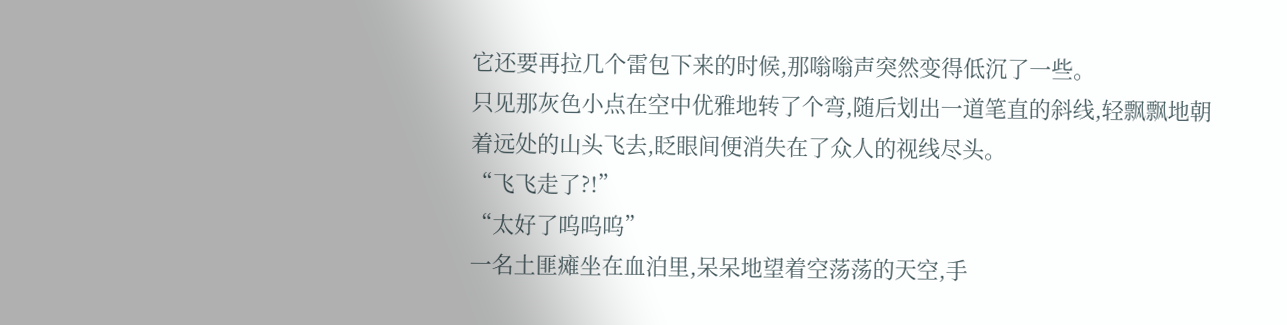它还要再拉几个雷包下来的时候,那嗡嗡声突然变得低沉了一些。
只见那灰色小点在空中优雅地转了个弯,随后划出一道笔直的斜线,轻飘飘地朝着远处的山头飞去,眨眼间便消失在了众人的视线尽头。
“飞飞走了?!”
“太好了呜呜呜”
一名土匪瘫坐在血泊里,呆呆地望着空荡荡的天空,手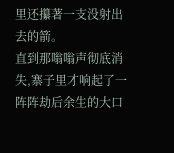里还攥著一支没射出去的箭。
直到那嗡嗡声彻底消失,寨子里才响起了一阵阵劫后余生的大口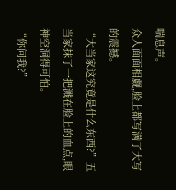喘息声。
众人面面相觑,脸上都写满了大写的震撼。
“大当家这究竟是什么东西?”五当家抹了一把溅在脸上的血点,眼神空洞得可怕。
“你问我?”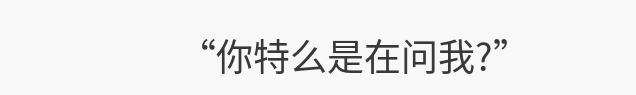“你特么是在问我?”